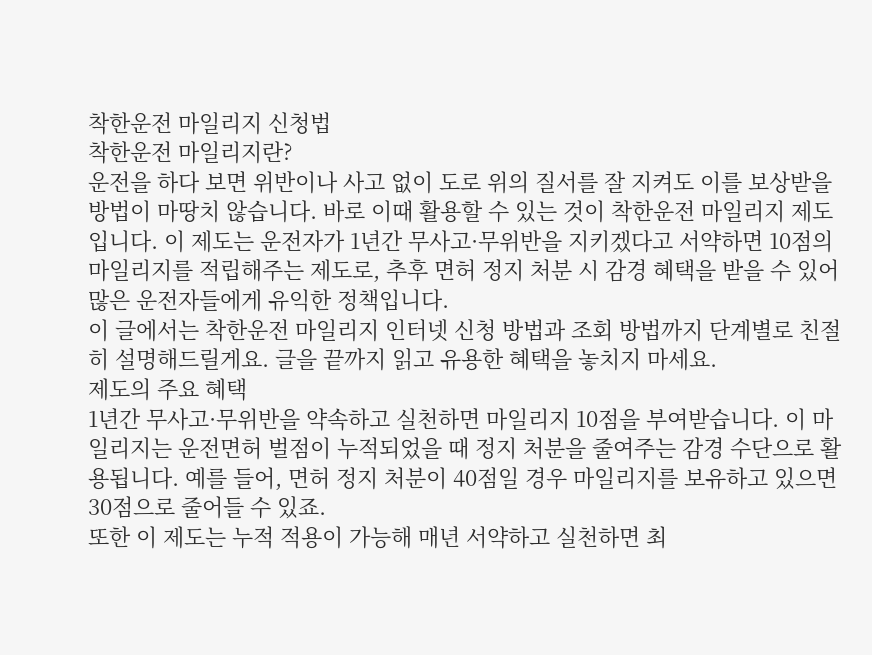착한운전 마일리지 신청법
착한운전 마일리지란?
운전을 하다 보면 위반이나 사고 없이 도로 위의 질서를 잘 지켜도 이를 보상받을 방법이 마땅치 않습니다. 바로 이때 활용할 수 있는 것이 착한운전 마일리지 제도입니다. 이 제도는 운전자가 1년간 무사고·무위반을 지키겠다고 서약하면 10점의 마일리지를 적립해주는 제도로, 추후 면허 정지 처분 시 감경 혜택을 받을 수 있어 많은 운전자들에게 유익한 정책입니다.
이 글에서는 착한운전 마일리지 인터넷 신청 방법과 조회 방법까지 단계별로 친절히 설명해드릴게요. 글을 끝까지 읽고 유용한 혜택을 놓치지 마세요.
제도의 주요 혜택
1년간 무사고·무위반을 약속하고 실천하면 마일리지 10점을 부여받습니다. 이 마일리지는 운전면허 벌점이 누적되었을 때 정지 처분을 줄여주는 감경 수단으로 활용됩니다. 예를 들어, 면허 정지 처분이 40점일 경우 마일리지를 보유하고 있으면 30점으로 줄어들 수 있죠.
또한 이 제도는 누적 적용이 가능해 매년 서약하고 실천하면 최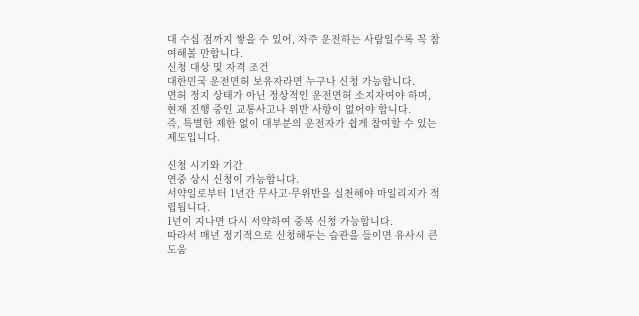대 수십 점까지 쌓을 수 있어, 자주 운전하는 사람일수록 꼭 참여해볼 만합니다.
신청 대상 및 자격 조건
대한민국 운전면허 보유자라면 누구나 신청 가능합니다.
면허 정지 상태가 아닌 정상적인 운전면허 소지자여야 하며,
현재 진행 중인 교통사고나 위반 사항이 없어야 합니다.
즉, 특별한 제한 없이 대부분의 운전자가 쉽게 참여할 수 있는 제도입니다.

신청 시기와 기간
연중 상시 신청이 가능합니다.
서약일로부터 1년간 무사고·무위반을 실천해야 마일리지가 적립됩니다.
1년이 지나면 다시 서약하여 중복 신청 가능합니다.
따라서 매년 정기적으로 신청해두는 습관을 들이면 유사시 큰 도움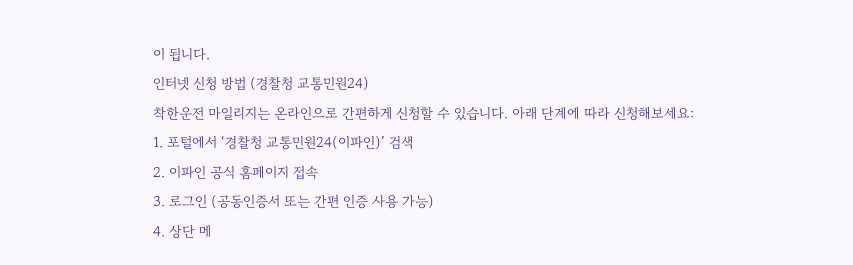이 됩니다.
인터넷 신청 방법 (경찰청 교통민원24)
착한운전 마일리지는 온라인으로 간편하게 신청할 수 있습니다. 아래 단계에 따라 신청해보세요:
1. 포털에서 ‘경찰청 교통민원24(이파인)’ 검색
2. 이파인 공식 홈페이지 접속
3. 로그인 (공동인증서 또는 간편 인증 사용 가능)
4. 상단 메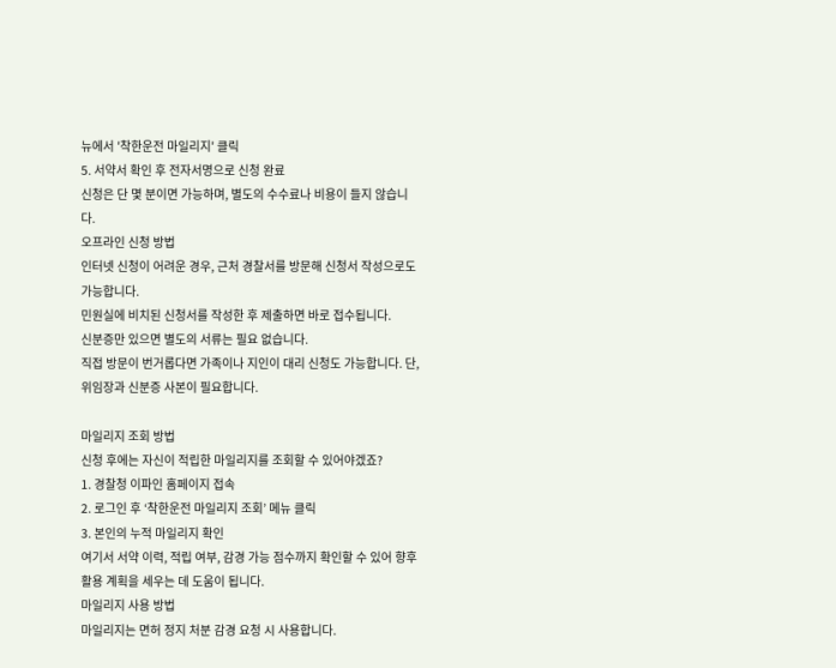뉴에서 '착한운전 마일리지' 클릭
5. 서약서 확인 후 전자서명으로 신청 완료
신청은 단 몇 분이면 가능하며, 별도의 수수료나 비용이 들지 않습니다.
오프라인 신청 방법
인터넷 신청이 어려운 경우, 근처 경찰서를 방문해 신청서 작성으로도 가능합니다.
민원실에 비치된 신청서를 작성한 후 제출하면 바로 접수됩니다.
신분증만 있으면 별도의 서류는 필요 없습니다.
직접 방문이 번거롭다면 가족이나 지인이 대리 신청도 가능합니다. 단, 위임장과 신분증 사본이 필요합니다.

마일리지 조회 방법
신청 후에는 자신이 적립한 마일리지를 조회할 수 있어야겠죠?
1. 경찰청 이파인 홈페이지 접속
2. 로그인 후 ‘착한운전 마일리지 조회’ 메뉴 클릭
3. 본인의 누적 마일리지 확인
여기서 서약 이력, 적립 여부, 감경 가능 점수까지 확인할 수 있어 향후 활용 계획을 세우는 데 도움이 됩니다.
마일리지 사용 방법
마일리지는 면허 정지 처분 감경 요청 시 사용합니다.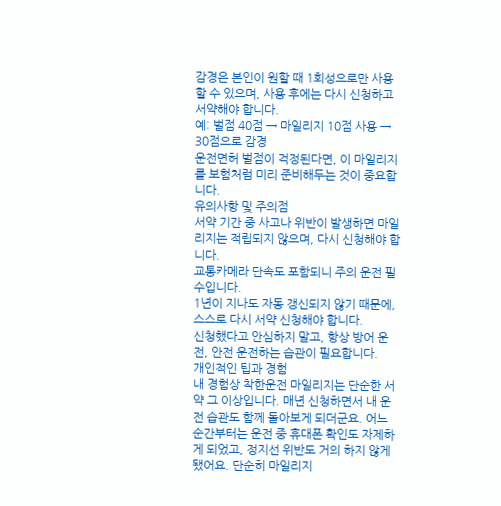감경은 본인이 원할 때 1회성으로만 사용할 수 있으며, 사용 후에는 다시 신청하고 서약해야 합니다.
예: 벌점 40점 → 마일리지 10점 사용 → 30점으로 감경
운전면허 벌점이 걱정된다면, 이 마일리지를 보험처럼 미리 준비해두는 것이 중요합니다.
유의사항 및 주의점
서약 기간 중 사고나 위반이 발생하면 마일리지는 적립되지 않으며, 다시 신청해야 합니다.
교통카메라 단속도 포함되니 주의 운전 필수입니다.
1년이 지나도 자동 갱신되지 않기 때문에, 스스로 다시 서약 신청해야 합니다.
신청했다고 안심하지 말고, 항상 방어 운전, 안전 운전하는 습관이 필요합니다.
개인적인 팁과 경험
내 경험상 착한운전 마일리지는 단순한 서약 그 이상입니다. 매년 신청하면서 내 운전 습관도 함께 돌아보게 되더군요. 어느 순간부터는 운전 중 휴대폰 확인도 자제하게 되었고, 정지선 위반도 거의 하지 않게 됐어요. 단순히 마일리지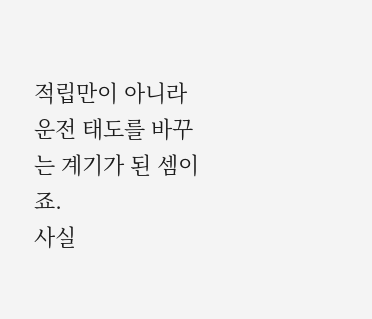적립만이 아니라 운전 태도를 바꾸는 계기가 된 셈이죠.
사실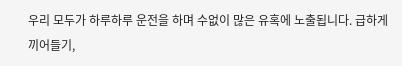우리 모두가 하루하루 운전을 하며 수없이 많은 유혹에 노출됩니다. 급하게 끼어들기,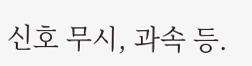신호 무시, 과속 등.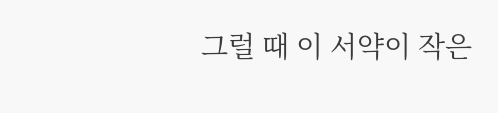그럴 때 이 서약이 작은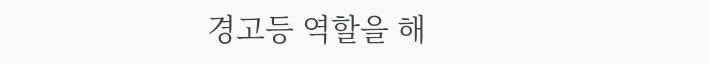경고등 역할을 해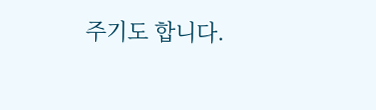주기도 합니다.